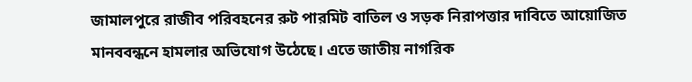জামালপুরে রাজীব পরিবহনের রুট পারমিট বাতিল ও সড়ক নিরাপত্তার দাবিতে আয়োজিত মানববন্ধনে হামলার অভিযোগ উঠেছে। এতে জাতীয় নাগরিক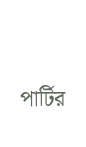পার্টির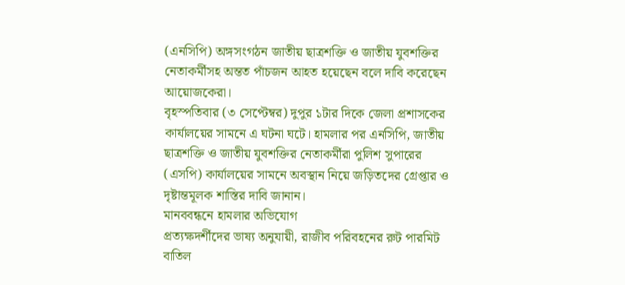(এনসিপি) অঙ্গসংগঠন জাতীয় ছাত্রশক্তি ও জাতীয় যুবশক্তির নেতাকর্মীসহ অন্তত পাঁচজন আহত হয়েছেন বলে দাবি করেছেন আয়োজকেরা।
বৃহস্পতিবার (৩ সেপ্টেম্বর) দুপুর ১টার দিকে জেলা প্রশাসকের কার্যালয়ের সামনে এ ঘটনা ঘটে। হামলার পর এনসিপি, জাতীয় ছাত্রশক্তি ও জাতীয় যুবশক্তির নেতাকর্মীরা পুলিশ সুপারের (এসপি) কার্যালয়ের সামনে অবস্থান নিয়ে জড়িতদের গ্রেপ্তার ও দৃষ্টান্তমূলক শাস্তির দাবি জানান।
মানববন্ধনে হামলার অভিযোগ
প্রত্যক্ষদর্শীদের ভাষ্য অনুযায়ী, রাজীব পরিবহনের রুট পারমিট বাতিল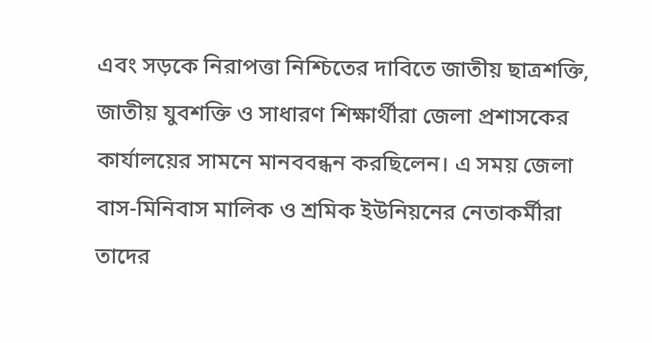এবং সড়কে নিরাপত্তা নিশ্চিতের দাবিতে জাতীয় ছাত্রশক্তি, জাতীয় যুবশক্তি ও সাধারণ শিক্ষার্থীরা জেলা প্রশাসকের কার্যালয়ের সামনে মানববন্ধন করছিলেন। এ সময় জেলা বাস-মিনিবাস মালিক ও শ্রমিক ইউনিয়নের নেতাকর্মীরা তাদের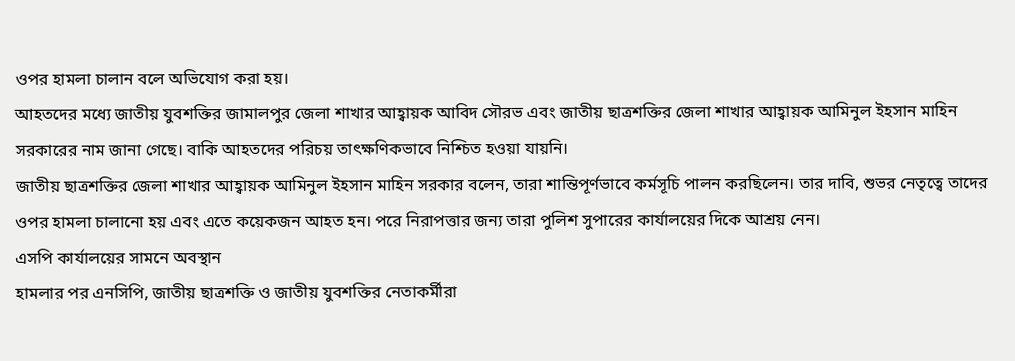ওপর হামলা চালান বলে অভিযোগ করা হয়।
আহতদের মধ্যে জাতীয় যুবশক্তির জামালপুর জেলা শাখার আহ্বায়ক আবিদ সৌরভ এবং জাতীয় ছাত্রশক্তির জেলা শাখার আহ্বায়ক আমিনুল ইহসান মাহিন সরকারের নাম জানা গেছে। বাকি আহতদের পরিচয় তাৎক্ষণিকভাবে নিশ্চিত হওয়া যায়নি।
জাতীয় ছাত্রশক্তির জেলা শাখার আহ্বায়ক আমিনুল ইহসান মাহিন সরকার বলেন, তারা শান্তিপূর্ণভাবে কর্মসূচি পালন করছিলেন। তার দাবি, শুভর নেতৃত্বে তাদের ওপর হামলা চালানো হয় এবং এতে কয়েকজন আহত হন। পরে নিরাপত্তার জন্য তারা পুলিশ সুপারের কার্যালয়ের দিকে আশ্রয় নেন।
এসপি কার্যালয়ের সামনে অবস্থান
হামলার পর এনসিপি, জাতীয় ছাত্রশক্তি ও জাতীয় যুবশক্তির নেতাকর্মীরা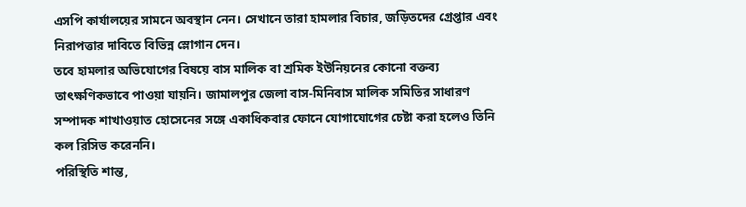এসপি কার্যালয়ের সামনে অবস্থান নেন। সেখানে তারা হামলার বিচার, জড়িতদের গ্রেপ্তার এবং নিরাপত্তার দাবিতে বিভিন্ন স্লোগান দেন।
তবে হামলার অভিযোগের বিষয়ে বাস মালিক বা শ্রমিক ইউনিয়নের কোনো বক্তব্য তাৎক্ষণিকভাবে পাওয়া যায়নি। জামালপুর জেলা বাস-মিনিবাস মালিক সমিতির সাধারণ সম্পাদক শাখাওয়াত হোসেনের সঙ্গে একাধিকবার ফোনে যোগাযোগের চেষ্টা করা হলেও তিনি কল রিসিভ করেননি।
পরিস্থিতি শান্ত,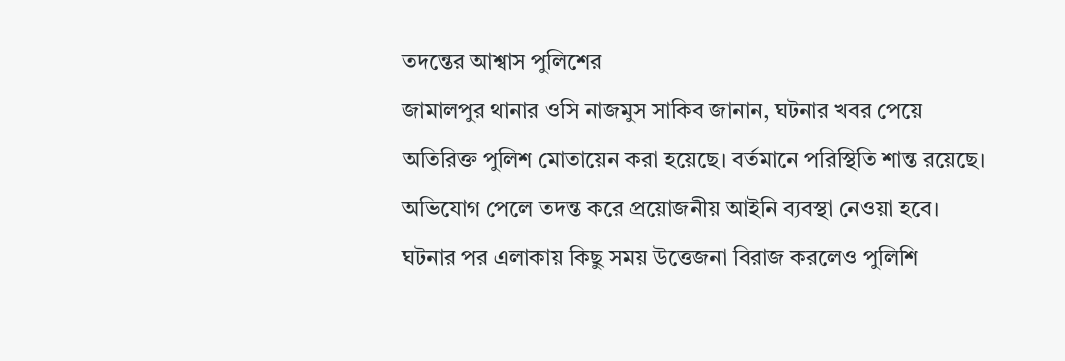তদন্তের আশ্বাস পুলিশের
জামালপুর থানার ওসি নাজমুস সাকিব জানান, ঘটনার খবর পেয়ে অতিরিক্ত পুলিশ মোতায়েন করা হয়েছে। বর্তমানে পরিস্থিতি শান্ত রয়েছে। অভিযোগ পেলে তদন্ত করে প্রয়োজনীয় আইনি ব্যবস্থা নেওয়া হবে।
ঘটনার পর এলাকায় কিছু সময় উত্তেজনা বিরাজ করলেও পুলিশি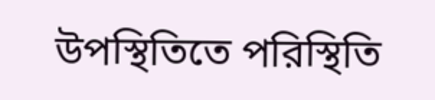উপস্থিতিতে পরিস্থিতি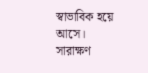স্বাভাবিক হয়ে আসে।
সারাক্ষণ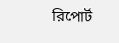রিপোর্ট